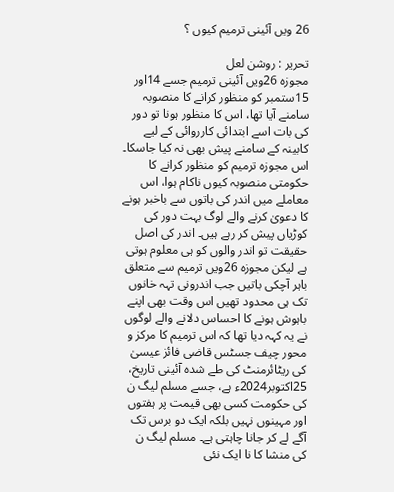26 ویں آئینی ترمیم کیوں ؟

تحریر : روشن لعل
مجوزہ 26ویں آئینی ترمیم جسے 14اور 15ستمبر کو منظور کرانے کا منصوبہ سامنے آیا تھا، اس کا منظور ہونا تو دور کی بات اسے ابتدائی کارروائی کے لیے کابینہ کے سامنے پیش بھی نہ کیا جاسکا۔ اس مجوزہ ترمیم کو منظور کرانے کا حکومتی منصوبہ کیوں ناکام ہوا، اس معاملے میں اندر کی باتوں سے باخبر ہونے کا دعویٰ کرنے والے لوگ بہت دور کی کوڑیاں پیش کر رہے ہیں۔ اندر کی اصل حقیقت تو اندر والوں کو ہی معلوم ہوتی ہے لیکن مجوزہ 26ویں ترمیم سے متعلق باہر آچکی باتیں جب اندرونی تہہ خانوں تک ہی محدود تھیں اس وقت بھی اپنے باہوش ہونے کا احساس دلانے والے لوگوں نے یہ کہہ دیا تھا کہ اس ترمیم کا مرکز و محور چیف جسٹس قاضی فائز عیسیٰ کی ریٹائرمنٹ کی طے شدہ آئینی تاریخ، 25اکتوبر2024ء ہے، جسے مسلم لیگ ن کی حکومت کسی بھی قیمت پر ہفتوں اور مہینوں نہیں بلکہ ایک دو برس تک آگے لے کر جانا چاہتی ہے۔ مسلم لیگ ن کی منشا کا نا ایک نئی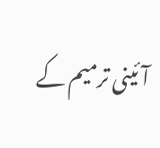آئینی ترمیم کے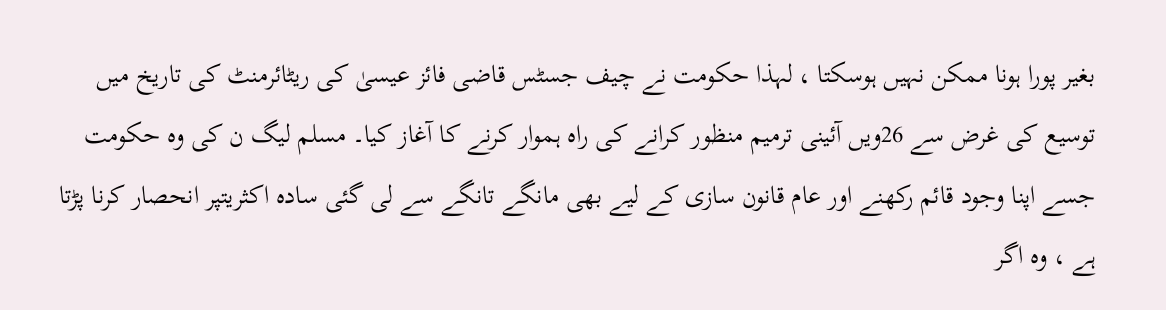بغیر پورا ہونا ممکن نہیں ہوسکتا ، لہذا حکومت نے چیف جسٹس قاضی فائز عیسیٰ کی ریٹائرمنٹ کی تاریخ میں توسیع کی غرض سے 26ویں آئینی ترمیم منظور کرانے کی راہ ہموار کرنے کا آغاز کیا۔ مسلم لیگ ن کی وہ حکومت جسے اپنا وجود قائم رکھنے اور عام قانون سازی کے لیے بھی مانگے تانگے سے لی گئی سادہ اکثریتپر انحصار کرنا پڑتا ہے ، وہ اگر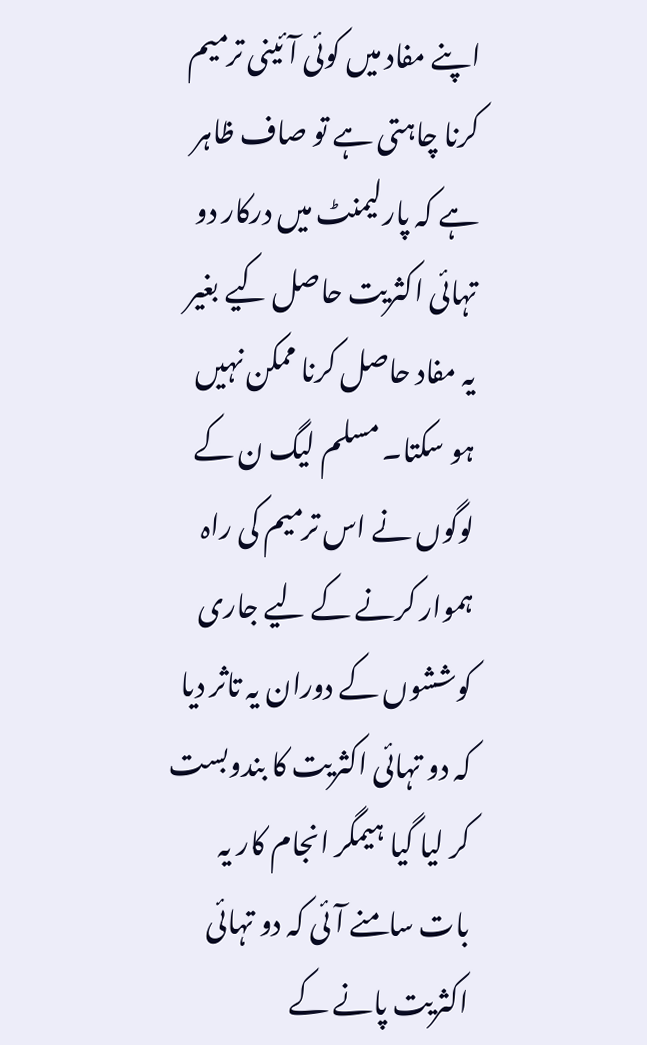اپنے مفاد میں کوئی آئینی ترمیم کرنا چاہتی ہے تو صاف ظاہر ہے کہ پارلیمنٹ میں درکار دو تہائی اکثریت حاصل کیے بغیر یہ مفاد حاصل کرنا ممکن نہیں ہو سکتا۔ مسلم لیگ ن کے لوگوں نے اس ترمیم کی راہ ہموار کرنے کے لیے جاری کوششوں کے دوران یہ تاثر دیا کہ دو تہائی اکثریت کا بندوبست کر لیا گیا ہیمگر انجام کار یہ بات سامنے آئی کہ دو تہائی اکثریت پانے کے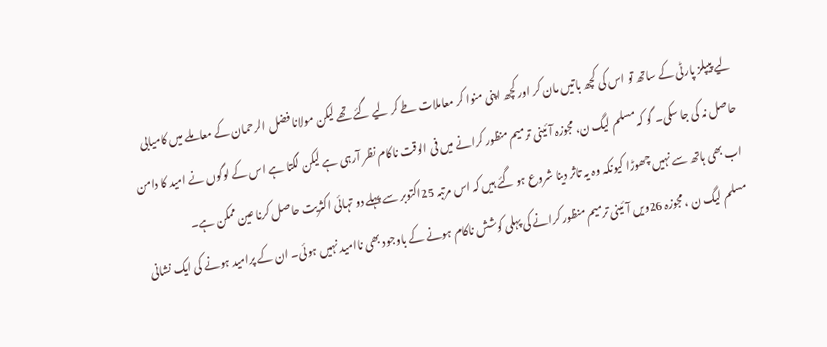لیے پیپلز پارٹی کے ساتھ تو اس کی کچھ باتیں مان کر اور کچھ اپنی منوا کر معاملات طے کر لیے گئے تھے لیکن مولانا فضل الرحمان کے معاملے میں کامیابی حاصل نہ کی جا سکی۔ گو کہ مسلم لیگ ن، مجوزہ آئینی ترمیم منظور کرانے میں فی الوقت ناکام نظر آرہی ہے لیکن لگتا ہے اس کے لوگوں نے امید کا دامن اب بھی ہاتھ سے نہیں چھوڑا کیونکہ وہ یہ تاثر دینا شروع ہو گئے ہیں کہ اس مرتبہ 25اکتوبر سے پہلے دو تہائی اکثریت حاصل کرنا عین ممکن ہے۔
مسلم لیگ ن ، مجوزہ 26ویں آئینی ترمیم منظور کرانے کی پہلی کوشش ناکام ہونے کے باوجود بھی ناامید نہیں ہوئی۔ ان کے پرامید ہونے کی ایک نشانی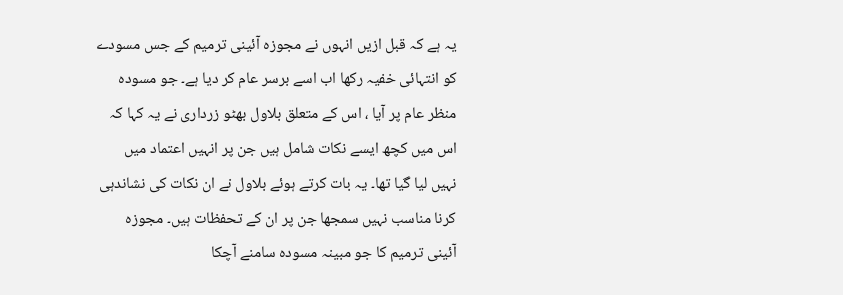یہ ہے کہ قبل ازیں انہوں نے مجوزہ آئینی ترمیم کے جس مسودے کو انتہائی خفیہ رکھا اب اسے برسر عام کر دیا ہے۔ جو مسودہ منظر عام پر آیا ، اس کے متعلق بلاول بھٹو زرداری نے یہ کہا کہ اس میں کچھ ایسے نکات شامل ہیں جن پر انہیں اعتماد میں نہیں لیا گیا تھا۔ یہ بات کرتے ہوئے بلاول نے ان نکات کی نشاندہی کرنا مناسب نہیں سمجھا جن پر ان کے تحفظات ہیں۔ مجوزہ آئینی ترمیم کا جو مبینہ مسودہ سامنے آچکا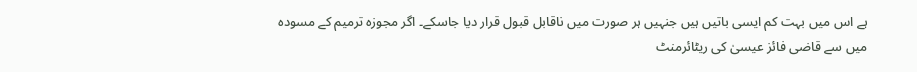ہے اس میں بہت کم ایسی باتیں ہیں جنہیں ہر صورت میں ناقابل قبول قرار دیا جاسکے۔ اگر مجوزہ ترمیم کے مسودہ میں سے قاضی فائز عیسیٰ کی ریٹائرمنٹ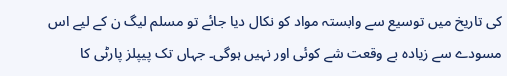کی تاریخ میں توسیع سے وابستہ مواد کو نکال دیا جائے تو مسلم لیگ ن کے لیے اس مسودے سے زیادہ بے وقعت شے کوئی اور نہیں ہوگی۔ جہاں تک پیپلز پارٹی کا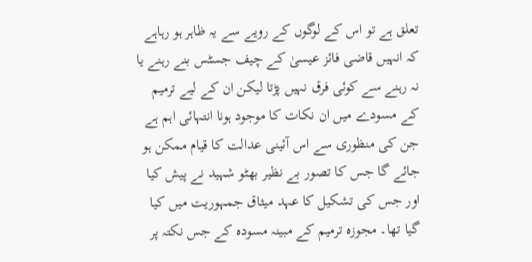تعلق ہے تو اس کے لوگوں کے رویے سے یہ ظاہر ہو رہاہے کہ انہیں قاضی فائز عیسیٰ کے چیف جسٹس بنے رہنے یا نہ رہنے سے کوئی فرق نہیں پڑتا لیکن ان کے لیے ترمیم کے مسودے میں ان نکات کا موجود ہونا انتہائی اہم ہے جن کی منظوری سے اس آئینی عدالت کا قیام ممکن ہو جائے گا جس کا تصور بے نظیر بھٹو شہید نے پیش کیا اور جس کی تشکیل کا عہد میثاق جمہوریت میں کیا گیا تھا۔ مجوزہ ترمیم کے مبینہ مسودہ کے جس نکتہ پر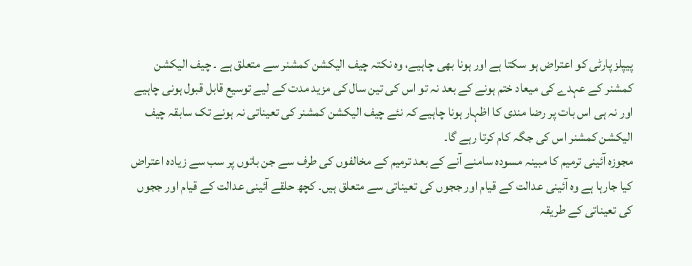پیپلز پارٹی کو اعتراض ہو سکتا ہے اور ہونا بھی چاہیے، وہ نکتہ چیف الیکشن کمشنر سے متعلق ہے ۔ چیف الیکشن کمشنر کے عہدے کی میعاد ختم ہونے کے بعد نہ تو اس کی تین سال کی مزید مدت کے لیے توسیع قابل قبول ہونی چاہیے اور نہ ہی اس بات پر رضا مندی کا اظہار ہونا چاہیے کہ نئے چیف الیکشن کمشنر کی تعیناتی نہ ہونے تک سابقہ چیف الیکشن کمشنر اس کی جگہ کام کرتا رہے گا۔
مجوزہ آئینی ترمیم کا مبینہ مسودہ سامنے آنے کے بعد ترمیم کے مخالفوں کی طرف سے جن باتوں پر سب سے زیادہ اعتراض کیا جارہا ہے وہ آئینی عدالت کے قیام اور ججوں کی تعیناتی سے متعلق ہیں۔ کچھ حلقے آئینی عدالت کے قیام اور ججوں کی تعیناتی کے طریقہ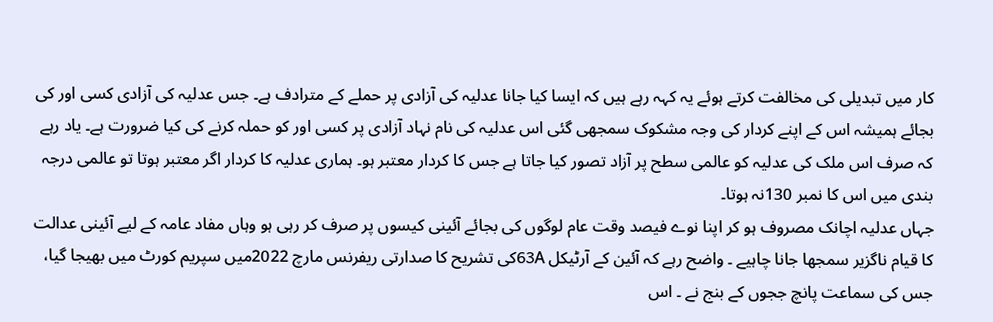کار میں تبدیلی کی مخالفت کرتے ہوئے یہ کہہ رہے ہیں کہ ایسا کیا جانا عدلیہ کی آزادی پر حملے کے مترادف ہے۔ جس عدلیہ کی آزادی کسی اور کی بجائے ہمیشہ اس کے اپنے کردار کی وجہ مشکوک سمجھی گئی اس عدلیہ کی نام نہاد آزادی پر کسی اور کو حملہ کرنے کی کیا ضرورت ہے۔ یاد رہے کہ صرف اس ملک کی عدلیہ کو عالمی سطح پر آزاد تصور کیا جاتا ہے جس کا کردار معتبر ہو۔ ہماری عدلیہ کا کردار اگر معتبر ہوتا تو عالمی درجہ بندی میں اس کا نمبر 130نہ ہوتا۔
جہاں عدلیہ اچانک مصروف ہو کر اپنا نوے فیصد وقت عام لوگوں کی بجائے آئینی کیسوں پر صرف کر رہی ہو وہاں مفاد عامہ کے لیے آئینی عدالت کا قیام ناگزیر سمجھا جانا چاہیے ۔ واضح رہے کہ آئین کے آرٹیکل 63Aکی تشریح کا صدارتی ریفرنس مارچ 2022میں سپریم کورٹ میں بھیجا گیا، جس کی سماعت پانچ ججوں کے بنج نے ۔ اس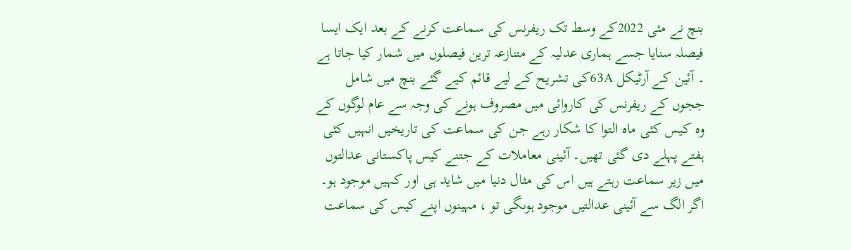بنچ نے مئی 2022کے وسط تک ریفرنس کی سماعت کرنے کے بعد ایک ایسا فیصلہ سنایا جسے ہماری عدلیہ کے متنازعہ ترین فیصلوں میں شمار کیا جاتا ہے ۔ آئین کے آرٹیکل 63Aکی تشریح کے لیے قائم کیے گئے بنچ میں شامل ججوں کے ریفرنس کی کاروائی میں مصروف ہونے کی وجہ سے عام لوگوں کے وہ کیس کئی ماہ التوا کا شکار رہے جن کی سماعت کی تاریخیں انہیں کئی ہفتے پہلے دی گئی تھیں۔ آئینی معاملات کے جتنے کیس پاکستانی عدالتوں میں زیر سماعت رہتے ہیں اس کی مثال دنیا میں شاید ہی اور کہیں موجود ہو۔ اگر الگ سے آئینی عدالتیں موجود ہوںگی تو ، مہینوں اپنے کیس کی سماعت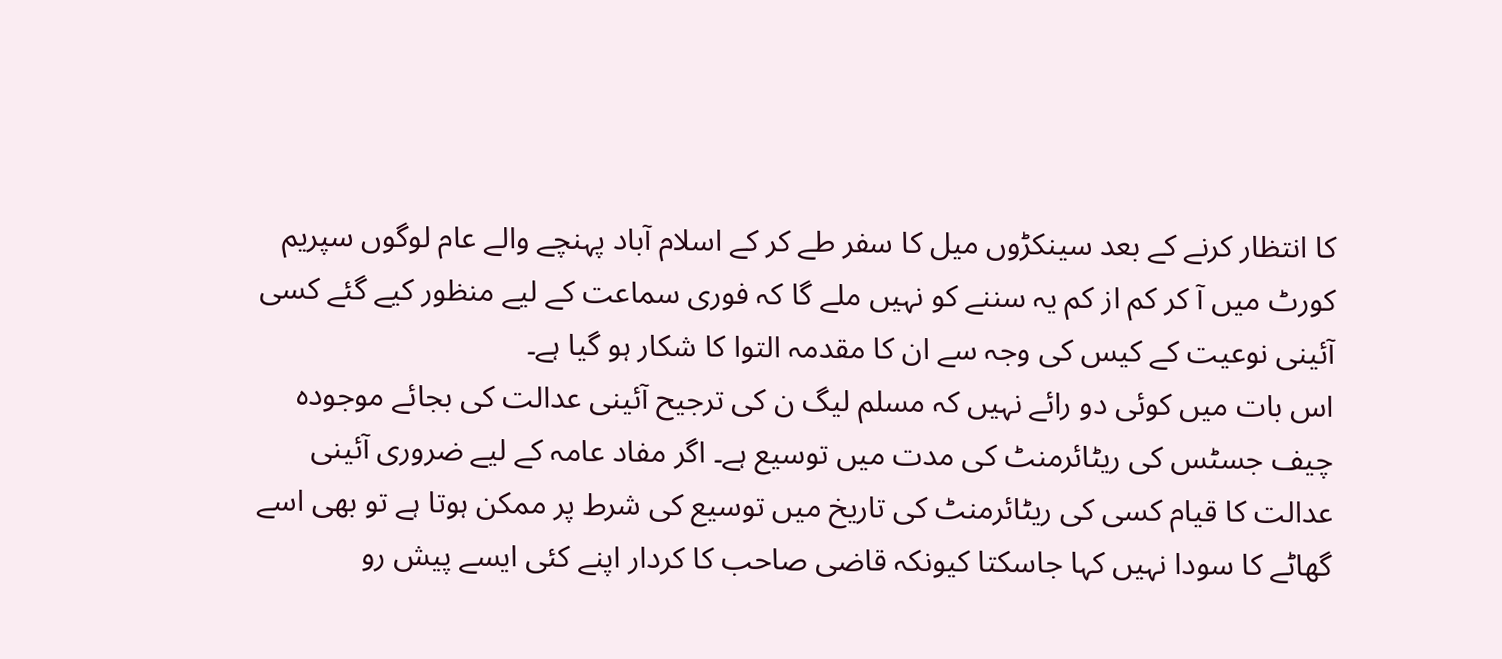کا انتظار کرنے کے بعد سینکڑوں میل کا سفر طے کر کے اسلام آباد پہنچے والے عام لوگوں سپریم کورٹ میں آ کر کم از کم یہ سننے کو نہیں ملے گا کہ فوری سماعت کے لیے منظور کیے گئے کسی آئینی نوعیت کے کیس کی وجہ سے ان کا مقدمہ التوا کا شکار ہو گیا ہے۔
اس بات میں کوئی دو رائے نہیں کہ مسلم لیگ ن کی ترجیح آئینی عدالت کی بجائے موجودہ چیف جسٹس کی ریٹائرمنٹ کی مدت میں توسیع ہے۔ اگر مفاد عامہ کے لیے ضروری آئینی عدالت کا قیام کسی کی ریٹائرمنٹ کی تاریخ میں توسیع کی شرط پر ممکن ہوتا ہے تو بھی اسے گھاٹے کا سودا نہیں کہا جاسکتا کیونکہ قاضی صاحب کا کردار اپنے کئی ایسے پیش رو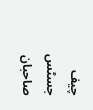چیف جسٹس صاحبان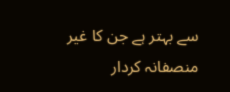سے بہتر ہے جن کا غیر منصفانہ کردار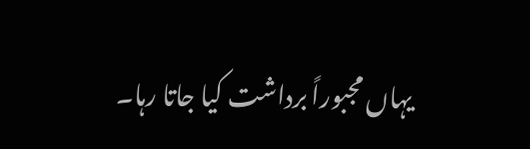یہاں مجبوراً برداشت کیا جاتا رہا۔